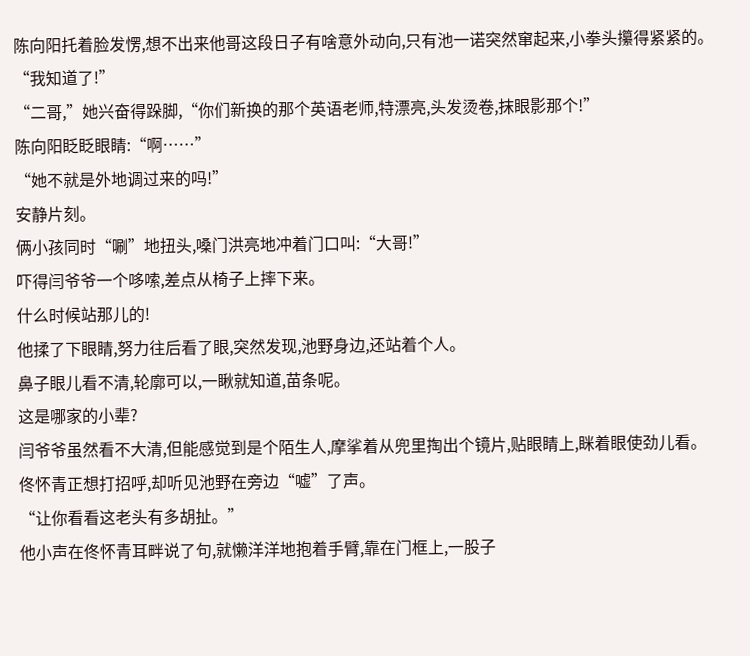陈向阳托着脸发愣,想不出来他哥这段日子有啥意外动向,只有池一诺突然窜起来,小拳头攥得紧紧的。
“我知道了!”
“二哥,”她兴奋得跺脚,“你们新换的那个英语老师,特漂亮,头发烫卷,抹眼影那个!”
陈向阳眨眨眼睛:“啊……”
“她不就是外地调过来的吗!”
安静片刻。
俩小孩同时“唰”地扭头,嗓门洪亮地冲着门口叫:“大哥!”
吓得闫爷爷一个哆嗦,差点从椅子上摔下来。
什么时候站那儿的!
他揉了下眼睛,努力往后看了眼,突然发现,池野身边,还站着个人。
鼻子眼儿看不清,轮廓可以,一瞅就知道,苗条呢。
这是哪家的小辈?
闫爷爷虽然看不大清,但能感觉到是个陌生人,摩挲着从兜里掏出个镜片,贴眼睛上,眯着眼使劲儿看。
佟怀青正想打招呼,却听见池野在旁边“嘘”了声。
“让你看看这老头有多胡扯。”
他小声在佟怀青耳畔说了句,就懒洋洋地抱着手臂,靠在门框上,一股子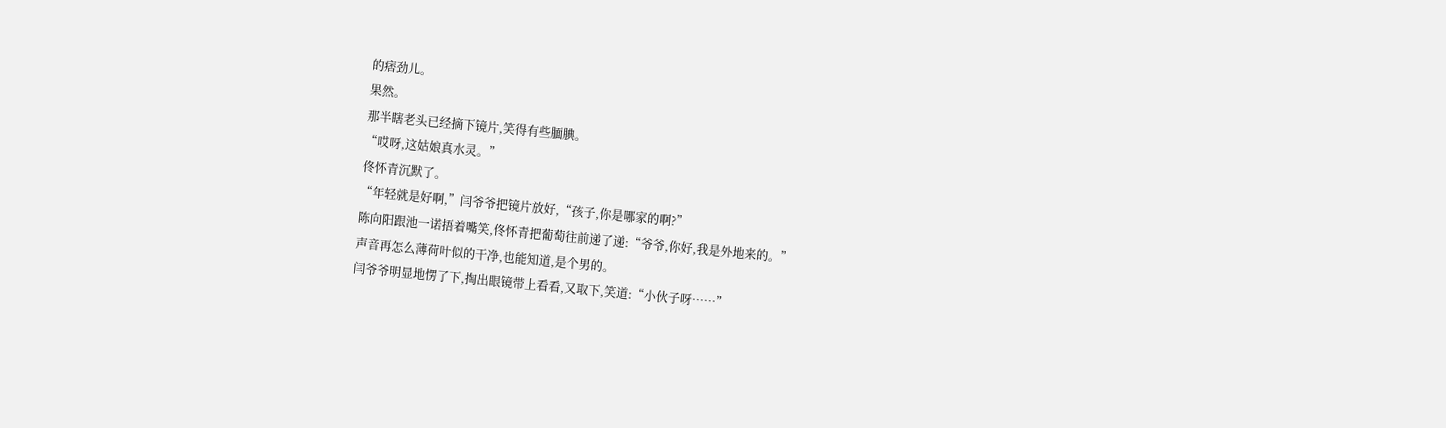的痞劲儿。
果然。
那半瞎老头已经摘下镜片,笑得有些腼腆。
“哎呀,这姑娘真水灵。”
佟怀青沉默了。
“年轻就是好啊,”闫爷爷把镜片放好,“孩子,你是哪家的啊?”
陈向阳跟池一诺捂着嘴笑,佟怀青把葡萄往前递了递:“爷爷,你好,我是外地来的。”
声音再怎么薄荷叶似的干净,也能知道,是个男的。
闫爷爷明显地愣了下,掏出眼镜带上看看,又取下,笑道:“小伙子呀……”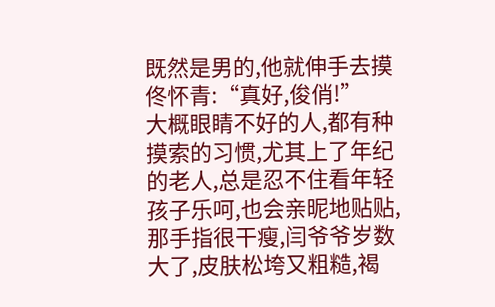既然是男的,他就伸手去摸佟怀青:“真好,俊俏!”
大概眼睛不好的人,都有种摸索的习惯,尤其上了年纪的老人,总是忍不住看年轻孩子乐呵,也会亲昵地贴贴,那手指很干瘦,闫爷爷岁数大了,皮肤松垮又粗糙,褐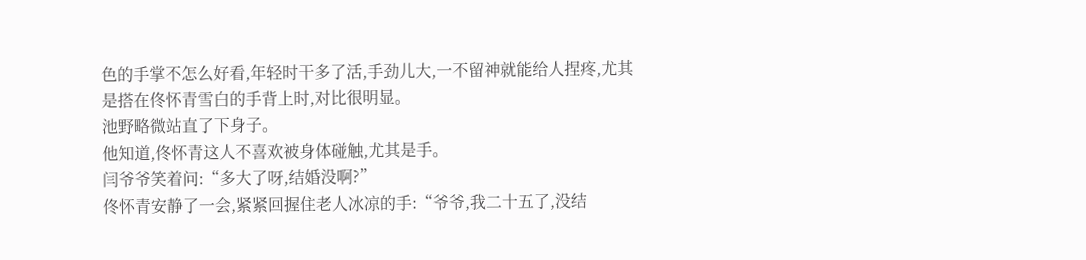色的手掌不怎么好看,年轻时干多了活,手劲儿大,一不留神就能给人捏疼,尤其是搭在佟怀青雪白的手背上时,对比很明显。
池野略微站直了下身子。
他知道,佟怀青这人不喜欢被身体碰触,尤其是手。
闫爷爷笑着问:“多大了呀,结婚没啊?”
佟怀青安静了一会,紧紧回握住老人冰凉的手:“爷爷,我二十五了,没结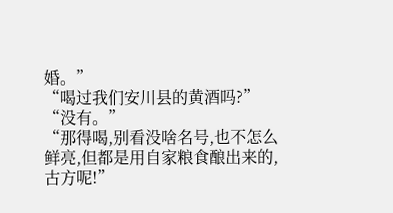婚。”
“喝过我们安川县的黄酒吗?”
“没有。”
“那得喝,别看没啥名号,也不怎么鲜亮,但都是用自家粮食酿出来的,古方呢!”